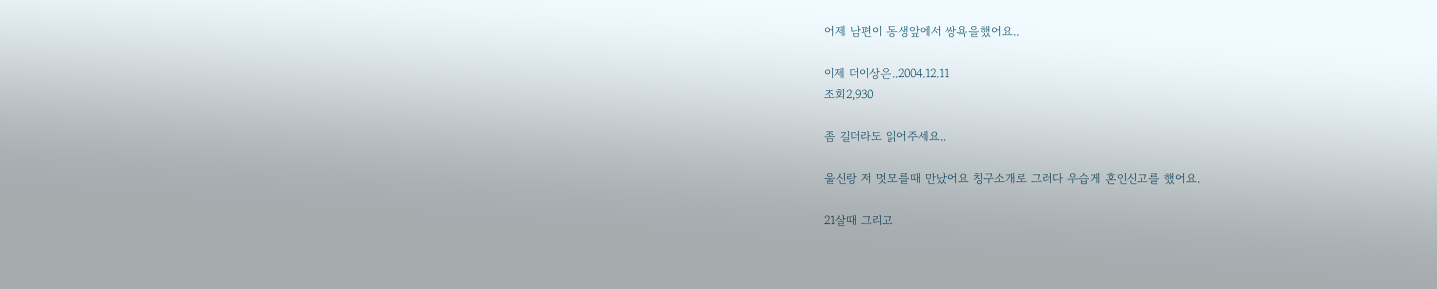어제 남편이 동생앞에서 쌍욕을했어요..

이제 더이상은..2004.12.11
조회2,930

좀 길더라도 읽어주세요..

울신랑 저 멋모를때 만났어요 칭구소개로 그러다 우습게 혼인신고를 했어요.

21살때 그리고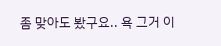좀 맞아도 봤구요.. 욕 그거 이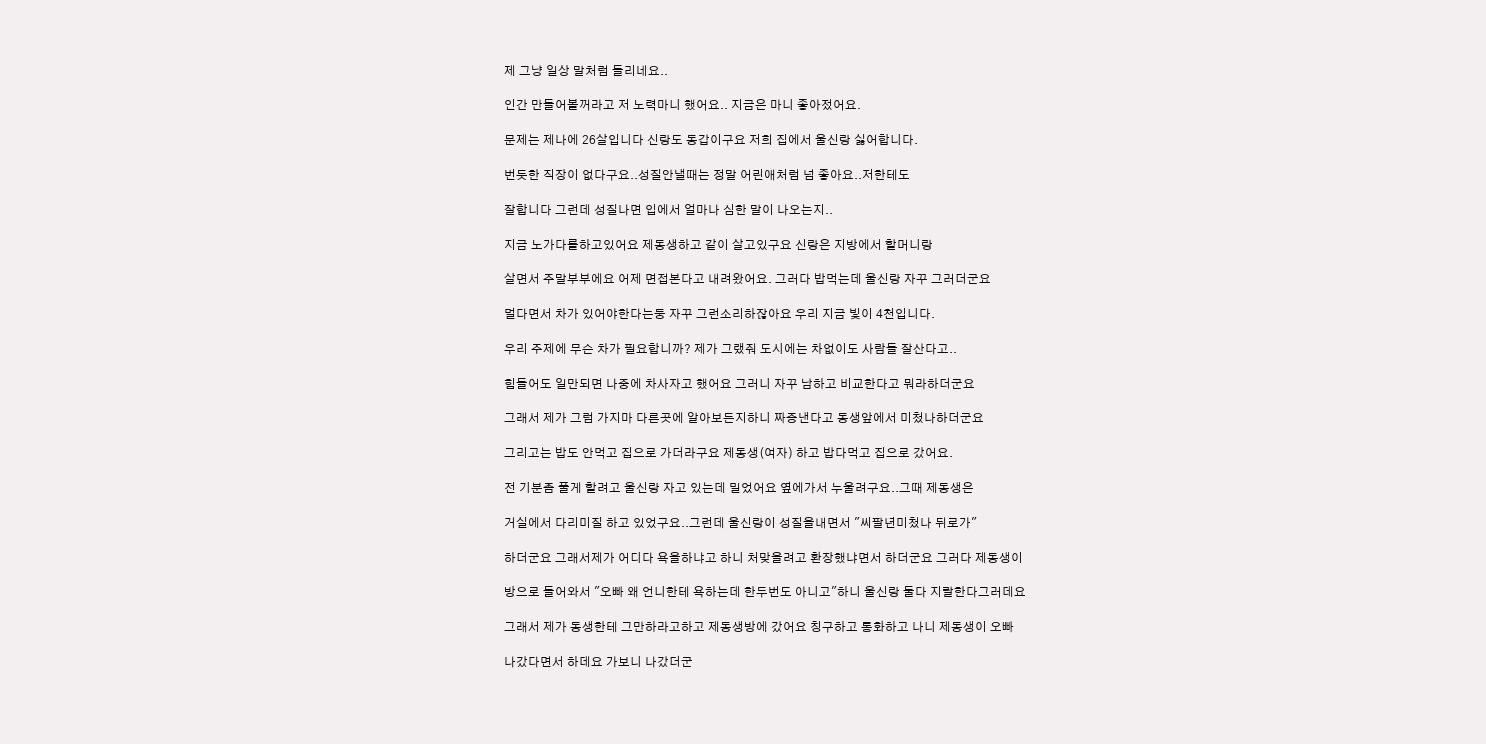제 그냥 일상 말처럼 들리네요..

인간 만들어볼꺼라고 저 노력마니 했어요.. 지금은 마니 좋아젔어요.

문제는 제나에 26살입니다 신랑도 동갑이구요 저희 집에서 울신랑 싫어합니다.

번듯한 직장이 없다구요..성질안낼때는 정말 어린애처럼 넘 좋아요..저한테도

잘합니다 그런데 성질나면 입에서 얼마나 심한 말이 나오는지..

지금 노가다를하고있어요 제동생하고 같이 살고있구요 신랑은 지방에서 할머니랑

살면서 주말부부에요 어제 면접본다고 내려왔어요. 그러다 밥먹는데 울신랑 자꾸 그러더군요

멀다면서 차가 있어야한다는둥 자꾸 그런소리하잖아요 우리 지금 빛이 4천입니다.

우리 주제에 무슨 차가 필요합니까? 제가 그랬줘 도시에는 차없이도 사람들 잘산다고..

힘들어도 일만되면 나중에 차사자고 했어요 그러니 자꾸 남하고 비교한다고 뭐라하더군요

그래서 제가 그럼 가지마 다른곳에 알아보든지하니 짜증낸다고 동생앞에서 미첬나하더군요

그리고는 밥도 안먹고 집으로 가더라구요 제동생(여자) 하고 밥다먹고 집으로 갔어요.

전 기분좀 풀게 할려고 울신랑 자고 있는데 밀었어요 옆에가서 누울려구요..그때 제동생은

거실에서 다리미질 하고 있었구요..그런데 울신랑이 성질을내면서 "씨팔년미첬나 뒤로가"

하더군요 그래서제가 어디다 욕을하냐고 하니 처맞을려고 환장했냐면서 하더군요 그러다 제동생이

방으로 들어와서 "오빠 왜 언니한테 욕하는데 한두번도 아니고"하니 울신랑 둘다 지랄한다그러데요

그래서 제가 동생한테 그만하라고하고 제동생방에 갔어요 칭구하고 통화하고 나니 제동생이 오빠

나갔다면서 하데요 가보니 나갔더군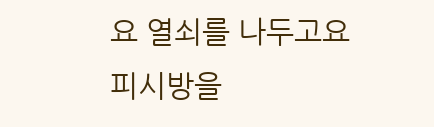요 열쇠를 나두고요 피시방을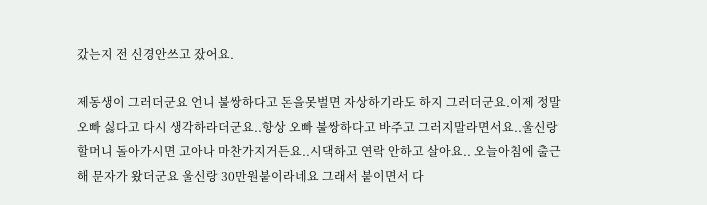갔는지 전 신경안쓰고 잤어요.

제동생이 그러더군요 언니 불쌍하다고 돈을못벌면 자상하기라도 하지 그러더군요.이제 정말 오빠 싫다고 다시 생각하라더군요..항상 오빠 불쌍하다고 바주고 그러지말라면서요..울신랑 할머니 돌아가시면 고아나 마찬가지거든요..시댁하고 연락 안하고 살아요.. 오늘아침에 출근해 문자가 왔더군요 울신랑 30만원붙이라네요 그래서 붙이면서 다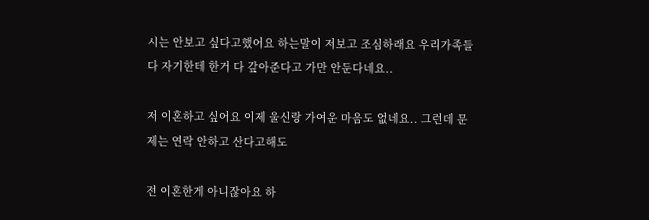시는 안보고 싶다고했어요 하는말이 저보고 조심하래요 우리가족들 다 자기한테 한거 다 갚아준다고 가만 안둔다네요..

저 이혼하고 싶어요 이제 울신랑 가여운 마음도 없네요.. 그런데 문제는 연락 안하고 산다고해도

전 이혼한게 아니잖아요 하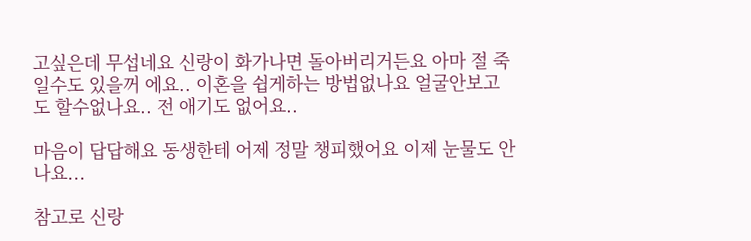고싶은데 무섭네요 신랑이 화가나면 돌아버리거든요 아마 절 죽일수도 있을꺼 에요.. 이혼을 쉽게하는 방법없나요 얼굴안보고도 할수없나요.. 전 애기도 없어요..

마음이 답답해요 동생한테 어제 정말 챙피했어요 이제 눈물도 안나요...

참고로 신랑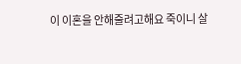이 이혼을 안해줄려고해요 죽이니 살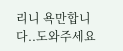리니 욕만합니다..도와주세요